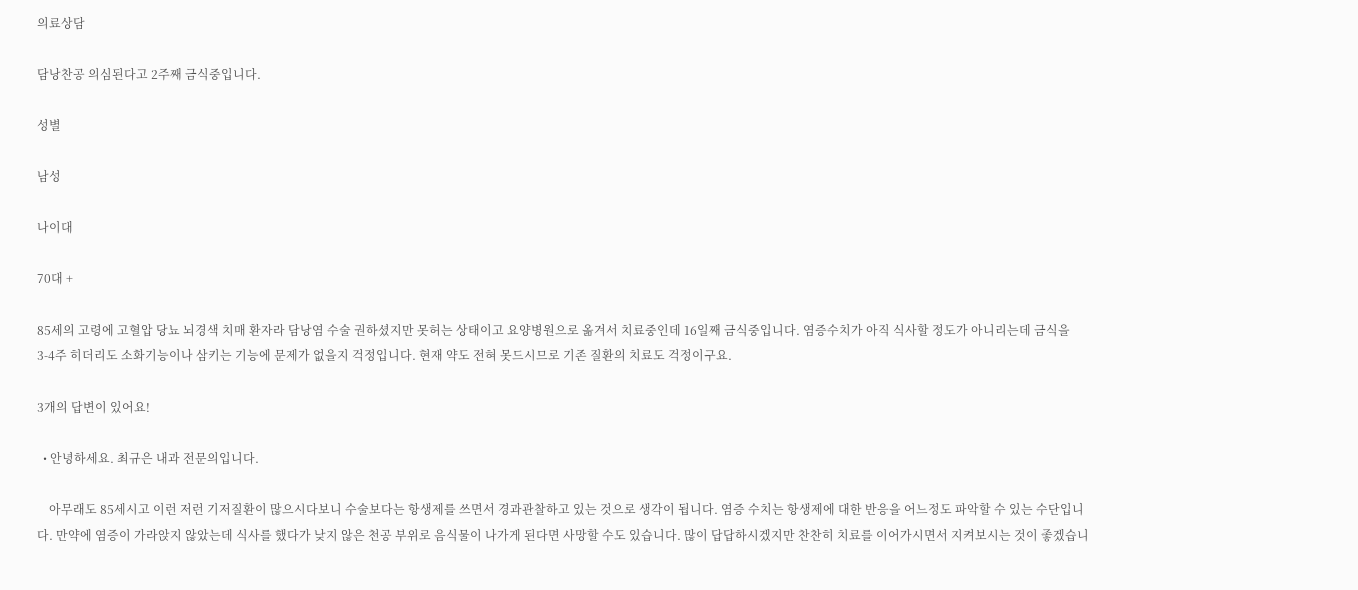의료상담

담낭찬공 의심된다고 2주째 금식중입니다.

성별

남성

나이대

70대 +

85세의 고령에 고혈압 당뇨 뇌경색 치매 환자라 담낭염 수술 권하셨지만 못허는 상태이고 요양병원으로 옮겨서 치료중인데 16일째 금식중입니다. 염증수치가 아직 식사할 정도가 아니리는데 금식을 3-4주 히더리도 소화기능이나 삼키는 기능에 문제가 없을지 걱정입니다. 현재 약도 전혀 못드시므로 기존 질환의 치료도 걱정이구요.

3개의 답변이 있어요!

  • 안녕하세요. 최규은 내과 전문의입니다.

    아무래도 85세시고 이런 저런 기저질환이 많으시다보니 수술보다는 항생제를 쓰면서 경과관찰하고 있는 것으로 생각이 됩니다. 염증 수치는 항생제에 대한 반응을 어느정도 파악할 수 있는 수단입니다. 만약에 염증이 가라앉지 않았는데 식사를 했다가 낮지 않은 천공 부위로 음식물이 나가게 된다면 사망할 수도 있습니다. 많이 답답하시겠지만 찬찬히 치료를 이어가시면서 지켜보시는 것이 좋겠습니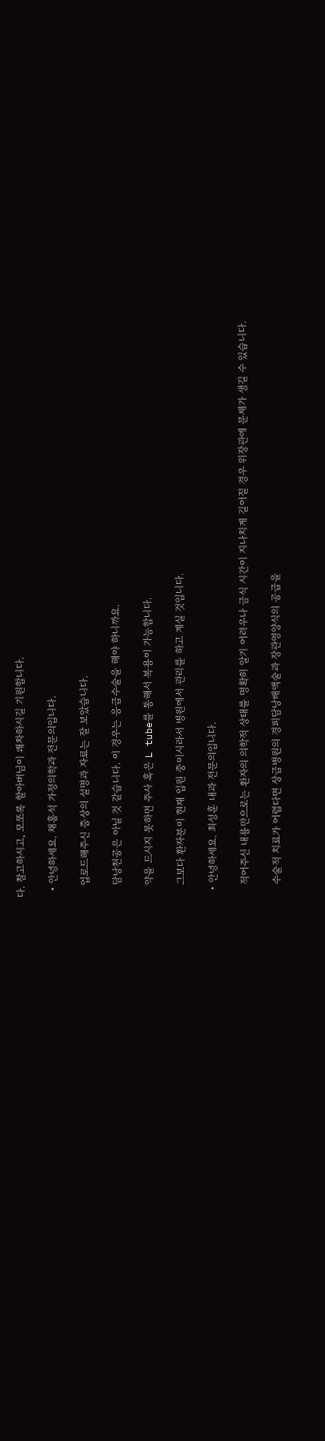다. 참고하시고, 모쪼록 할아버님이 쾌차하시길 기원합니다.

  • 안녕하세요. 채홍석 가정의학과 전문의입니다.

    업로드해주신 증상의 설명과 자료는 잘 보았습니다.

    담낭천공은 아닐 것 같습니다. 이 경우는 응급수술을 해야 하니까요.

    약을 드시지 못하면 주사 혹은 L tube를 통해서 복용이 가능합니다.

    그보다 환자분이 현재 입원 중이시라서 병원에서 관리를 하고 계실 것입니다.

  • 안녕하세요. 최성훈 내과 전문의입니다.

    적어주신 내용만으로는 환자의 의학적 상태를 명확히 알기 어려우나 금식 시간이 지나치게 길어질 경우 위장관에 문제가 생길 수 있습니다.

    수술적 치료가 어렵다면 상급병원의 경피담낭배액술과 장관영양식의 공급을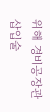위해 경비공장관 삽입술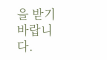을 받기 바랍니다.